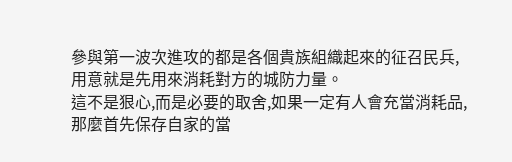參與第一波次進攻的都是各個貴族組織起來的征召民兵,用意就是先用來消耗對方的城防力量。
這不是狠心,而是必要的取舍,如果一定有人會充當消耗品,那麼首先保存自家的當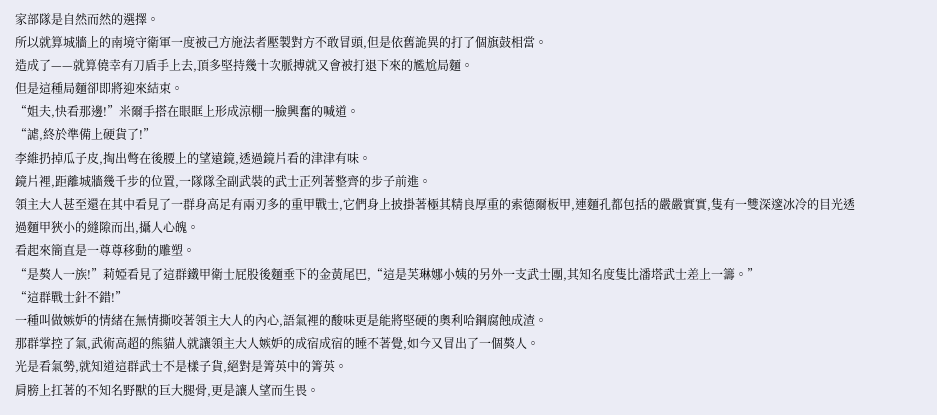家部隊是自然而然的選擇。
所以就算城牆上的南境守衛軍一度被己方施法者壓製對方不敢冒頭,但是依舊詭異的打了個旗鼓相當。
造成了——就算僥幸有刀盾手上去,頂多堅持幾十次脈搏就又會被打退下來的尷尬局麵。
但是這種局麵卻即將迎來結束。
“姐夫,快看那邊!”米爾手搭在眼眶上形成涼棚一臉興奮的喊道。
“謔,終於準備上硬貨了!”
李維扔掉瓜子皮,掏出彆在後腰上的望遠鏡,透過鏡片看的津津有味。
鏡片裡,距離城牆幾千步的位置,一隊隊全副武裝的武士正列著整齊的步子前進。
領主大人甚至還在其中看見了一群身高足有兩刃多的重甲戰士,它們身上披掛著極其精良厚重的索德爾板甲,連麵孔都包括的嚴嚴實實,隻有一雙深邃冰冷的目光透過麵甲狹小的縫隙而出,攝人心魄。
看起來簡直是一尊尊移動的雕塑。
“是獒人一族!”莉婭看見了這群鐵甲衛士屁股後麵垂下的金黃尾巴,“這是芙琳娜小姨的另外一支武士團,其知名度隻比潘塔武士差上一籌。”
“這群戰士針不錯!”
一種叫做嫉妒的情緒在無情撕咬著領主大人的內心,語氣裡的酸味更是能將堅硬的奧利哈鋼腐蝕成渣。
那群掌控了氣,武術高超的熊貓人就讓領主大人嫉妒的成宿成宿的睡不著覺,如今又冒出了一個獒人。
光是看氣勢,就知道這群武士不是樣子貨,絕對是箐英中的箐英。
肩膀上扛著的不知名野獸的巨大腿骨,更是讓人望而生畏。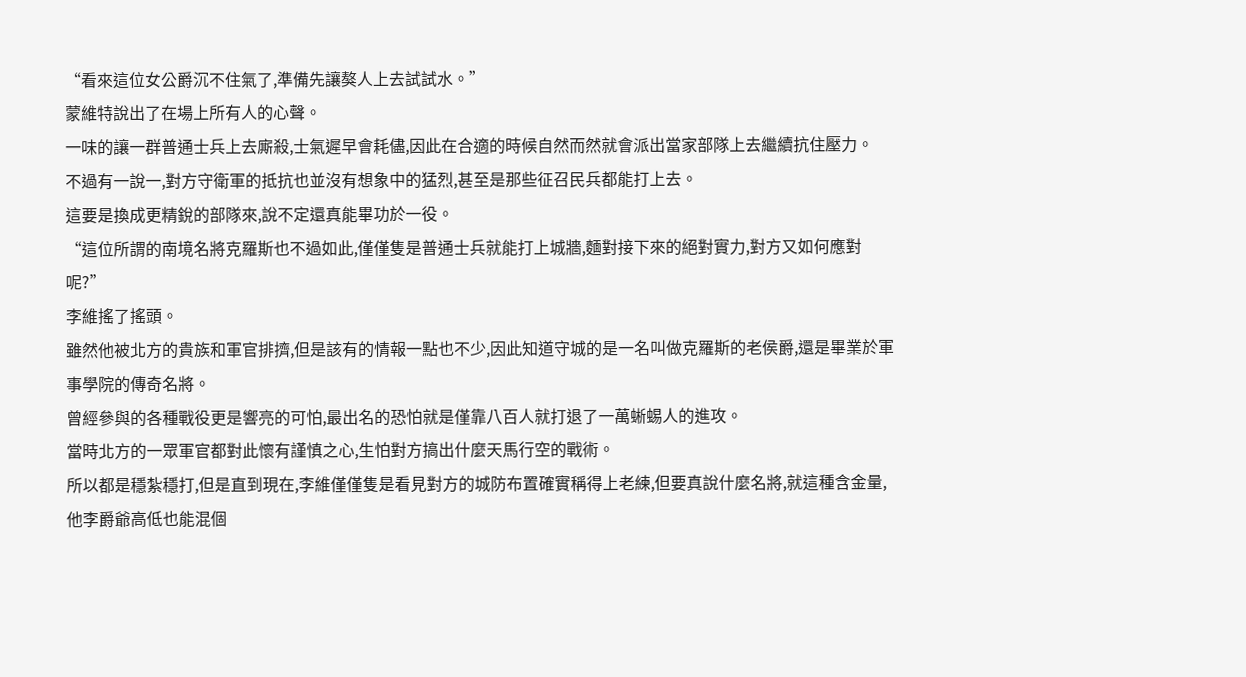“看來這位女公爵沉不住氣了,準備先讓獒人上去試試水。”
蒙維特說出了在場上所有人的心聲。
一味的讓一群普通士兵上去廝殺,士氣遲早會耗儘,因此在合適的時候自然而然就會派出當家部隊上去繼續抗住壓力。
不過有一說一,對方守衛軍的抵抗也並沒有想象中的猛烈,甚至是那些征召民兵都能打上去。
這要是換成更精銳的部隊來,說不定還真能畢功於一役。
“這位所謂的南境名將克羅斯也不過如此,僅僅隻是普通士兵就能打上城牆,麵對接下來的絕對實力,對方又如何應對呢?”
李維搖了搖頭。
雖然他被北方的貴族和軍官排擠,但是該有的情報一點也不少,因此知道守城的是一名叫做克羅斯的老侯爵,還是畢業於軍事學院的傳奇名將。
曾經參與的各種戰役更是響亮的可怕,最出名的恐怕就是僅靠八百人就打退了一萬蜥蜴人的進攻。
當時北方的一眾軍官都對此懷有謹慎之心,生怕對方搞出什麼天馬行空的戰術。
所以都是穩紮穩打,但是直到現在,李維僅僅隻是看見對方的城防布置確實稱得上老練,但要真說什麼名將,就這種含金量,他李爵爺高低也能混個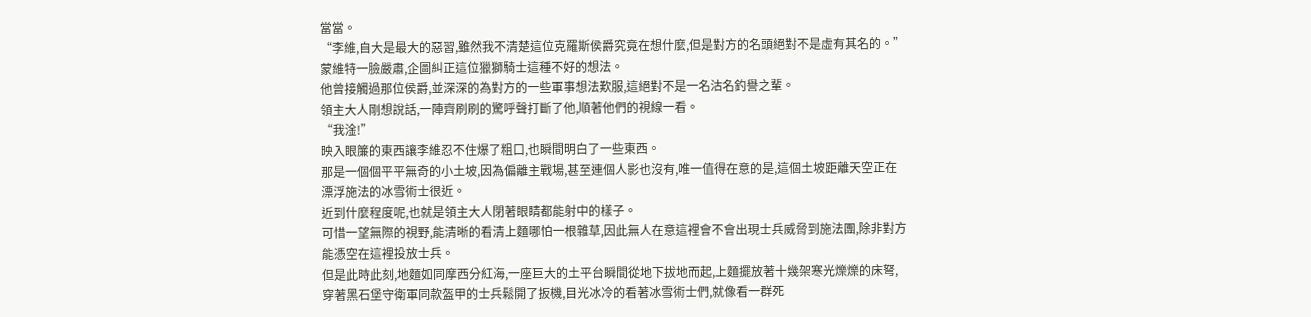當當。
“李維,自大是最大的惡習,雖然我不清楚這位克羅斯侯爵究竟在想什麼,但是對方的名頭絕對不是虛有其名的。”
蒙維特一臉嚴肅,企圖糾正這位獵獅騎士這種不好的想法。
他曾接觸過那位侯爵,並深深的為對方的一些軍事想法歎服,這絕對不是一名沽名釣譽之輩。
領主大人剛想說話,一陣齊刷刷的驚呼聲打斷了他,順著他們的視線一看。
“我淦!”
映入眼簾的東西讓李維忍不住爆了粗口,也瞬間明白了一些東西。
那是一個個平平無奇的小土坡,因為偏離主戰場,甚至連個人影也沒有,唯一值得在意的是,這個土坡距離天空正在漂浮施法的冰雪術士很近。
近到什麼程度呢,也就是領主大人閉著眼睛都能射中的樣子。
可惜一望無際的視野,能清晰的看清上麵哪怕一根雜草,因此無人在意這裡會不會出現士兵威脅到施法團,除非對方能憑空在這裡投放士兵。
但是此時此刻,地麵如同摩西分紅海,一座巨大的土平台瞬間從地下拔地而起,上麵擺放著十幾架寒光爍爍的床弩,穿著黑石堡守衛軍同款盔甲的士兵鬆開了扳機,目光冰冷的看著冰雪術士們,就像看一群死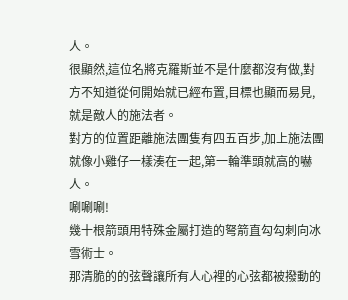人。
很顯然,這位名將克羅斯並不是什麼都沒有做,對方不知道從何開始就已經布置,目標也顯而易見,就是敵人的施法者。
對方的位置距離施法團隻有四五百步,加上施法團就像小雞仔一樣湊在一起,第一輪準頭就高的嚇人。
唰唰唰!
幾十根箭頭用特殊金屬打造的弩箭直勾勾刺向冰雪術士。
那清脆的的弦聲讓所有人心裡的心弦都被撥動的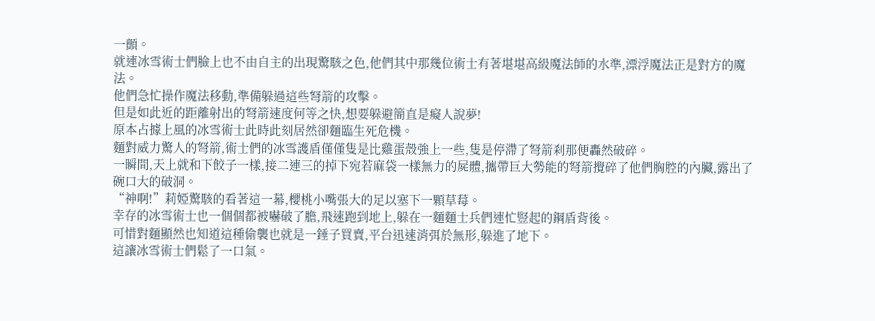一顫。
就連冰雪術士們臉上也不由自主的出現驚駭之色,他們其中那幾位術士有著堪堪高級魔法師的水準,漂浮魔法正是對方的魔法。
他們急忙操作魔法移動,準備躲過這些弩箭的攻擊。
但是如此近的距離射出的弩箭速度何等之快,想要躲避簡直是癡人說夢!
原本占據上風的冰雪術士此時此刻居然卻麵臨生死危機。
麵對威力驚人的弩箭,術士們的冰雪護盾僅僅隻是比雞蛋殼強上一些,隻是停滯了弩箭刹那便轟然破碎。
一瞬間,天上就和下餃子一樣,接二連三的掉下宛若麻袋一樣無力的屍體,攜帶巨大勢能的弩箭攪碎了他們胸腔的內臟,露出了碗口大的破洞。
“神啊!”莉婭驚駭的看著這一幕,櫻桃小嘴張大的足以塞下一顆草莓。
幸存的冰雪術士也一個個都被嚇破了膽,飛速跑到地上,躲在一麵麵士兵們連忙豎起的鋼盾背後。
可惜對麵顯然也知道這種偷襲也就是一錘子買賣,平台迅速消弭於無形,躲進了地下。
這讓冰雪術士們鬆了一口氣。